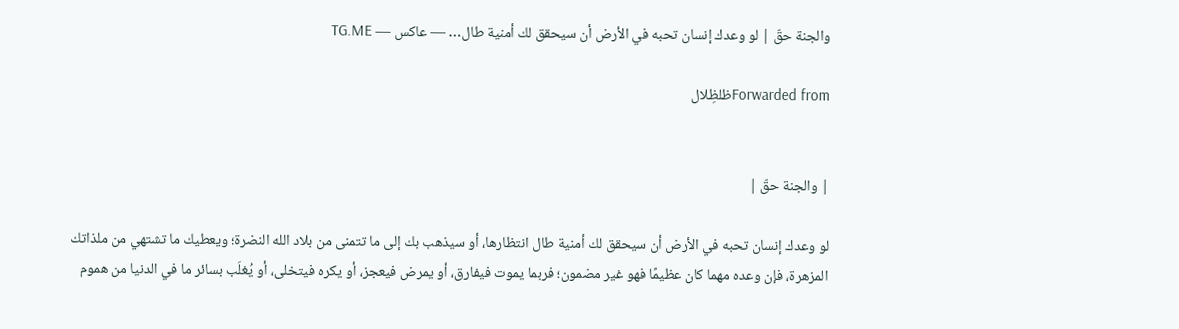والجنة حقّ | لو وعدك إنسان تحبه في الأرض أن سيحقق لك أمنية طال… — عاكس — TG.ME

Forwarded fromظلظِلال


| والجنة حقّ |

لو وعدك إنسان تحبه في الأرض أن سيحقق لك أمنية طال انتظارها، أو سيذهب بك إلى ما تتمنى من بلاد الله النضرة؛ ويعطيك ما تشتهي من ملذاتك المزهرة، فإن وعده مهما كان عظيمًا فهو غير مضمون؛ فربما يموت فيفارق، أو يمرض فيعجز، أو يكره فيتخلى، أو يُغلَب بسائر ما في الدنيا من هموم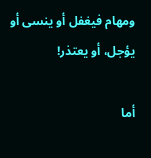ومهام فيغفل أو ينسى أو يؤجل، أو يعتذر!

أما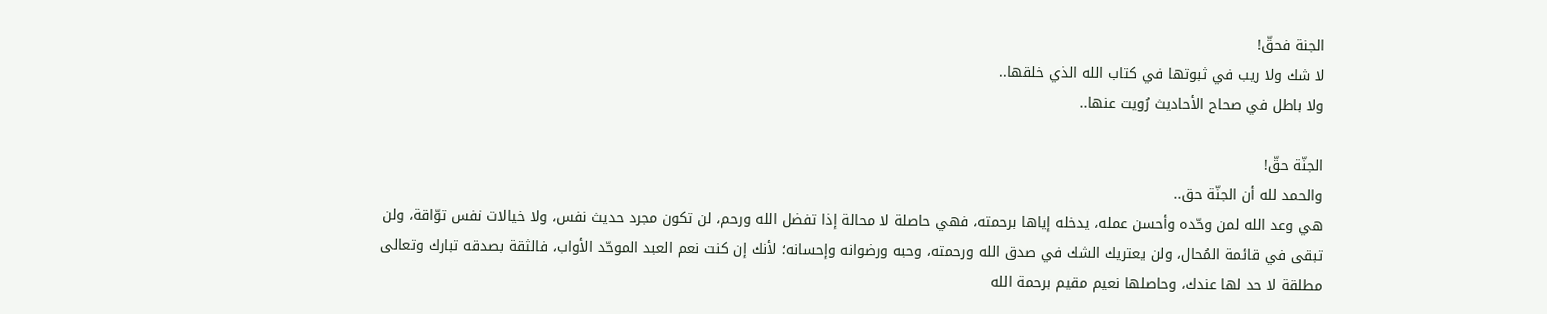الجنة فحقّ!
لا شك ولا ريب في ثبوتها في كتاب الله الذي خلقها..
ولا باطل في صحاح الأحاديث رُويت عنها..

الجنّة حقّ!
والحمد لله أن الجنّة حق..
هي وعد الله لمن وحّده وأحسن عمله، يدخله إياها برحمته، فهي حاصلة لا محالة إذا تفضل الله ورحم، لن تكون مجرد حديث نفس، ولا خيالات نفس توّاقة، ولن تبقى في قائمة المُحال، ولن يعتريك الشك في صدق الله ورحمته، وحبه ورضوانه وإحسانه؛ لأنك إن كنت نعم العبد الموحّد الأواب، فالثقة بصدقه تبارك وتعالى مطلقة لا حد لها عندك، وحاصلها نعيم مقيم برحمة الله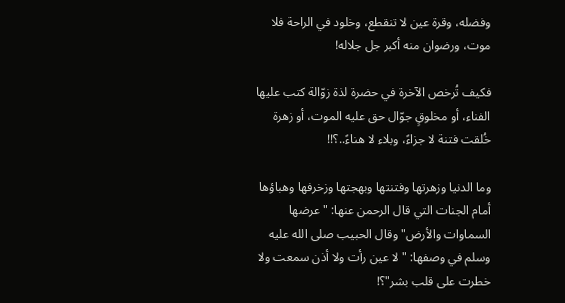وفضله، وقرة عين لا تنقطع، وخلود في الراحة فلا موت، ورضوان منه أكبر جل جلاله!

فكيف تُرخص الآخرة في حضرة لذة زوّالة كتب عليها الفناء، أو مخلوقٍ جوّال حق عليه الموت، أو زهرة خُلقت فتنة لا جزاءً، وبلاء لا هناءً..؟!!

وما الدنيا وزهرتها وفتنتها وبهجتها وزخرفها وهباؤها أمام الجنات التي قال الرحمن عنها: " عرضها السماوات والأرض" وقال الحبيب صلى الله عليه وسلم في وصفها: "لا عين رأت ولا أذن سمعت ولا خطرت على قلب بشر"؟!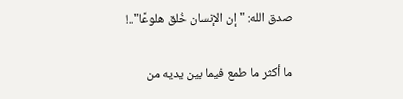صدق الله: " إن الإنسان خُلق هلوعًا"..!

ما أكثر ما طمع فيما بين يديه من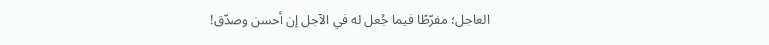العاجل؛ مفرّطًا فيما جُعل له في الآجل إن أحسن وصدّق!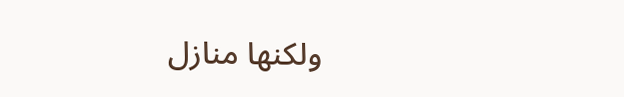ولكنها منازل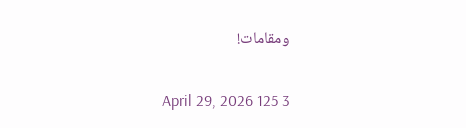ومقامات!


April 29, 2026 125 3